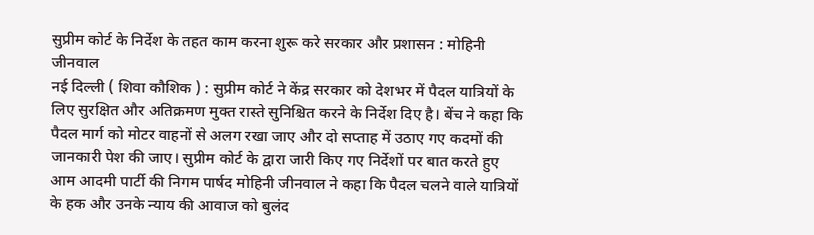सुप्रीम कोर्ट के निर्देश के तहत काम करना शुरू करे सरकार और प्रशासन : मोहिनी जीनवाल
नई दिल्ली ( शिवा कौशिक ) : सुप्रीम कोर्ट ने केंद्र सरकार को देशभर में पैदल यात्रियों के लिए सुरक्षित और अतिक्रमण मुक्त रास्ते सुनिश्चित करने के निर्देश दिए है। बेंच ने कहा कि पैदल मार्ग को मोटर वाहनों से अलग रखा जाए और दो सप्ताह में उठाए गए कदमों की जानकारी पेश की जाए। सुप्रीम कोर्ट के द्वारा जारी किए गए निर्देशों पर बात करते हुए आम आदमी पार्टी की निगम पार्षद मोहिनी जीनवाल ने कहा कि पैदल चलने वाले यात्रियों के हक और उनके न्याय की आवाज को बुलंद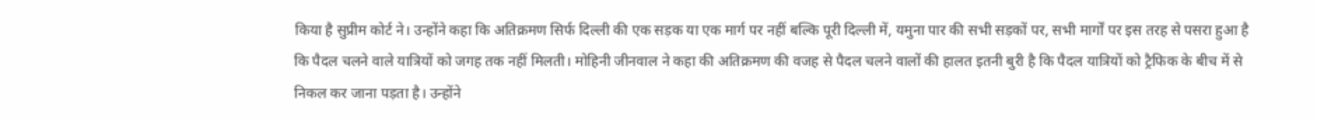किया है सुप्रीम कोर्ट ने। उन्होंने कहा कि अतिक्रमण सिर्फ दिल्ली की एक सड़क या एक मार्ग पर नहीं बल्कि पूरी दिल्ली में, यमुना पार की सभी सड़कों पर, सभी मार्गों पर इस तरह से पसरा हुआ है कि पैदल चलने वाले यात्रियों को जगह तक नहीं मिलती। मोहिनी जीनवाल ने कहा की अतिक्रमण की वजह से पैदल चलने वालों की हालत इतनी बुरी है कि पैदल यात्रियों को ट्रैफिक के बीच में से निकल कर जाना पड़ता है। उन्होंने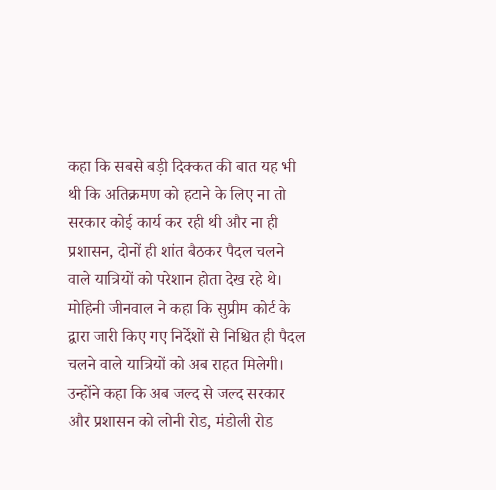कहा कि सबसे बड़ी दिक्कत की बात यह भी थी कि अतिक्रमण को हटाने के लिए ना तो सरकार कोई कार्य कर रही थी और ना ही प्रशासन, दोनों ही शांत बैठकर पैदल चलने वाले यात्रियों को परेशान होता देख रहे थे। मोहिनी जीनवाल ने कहा कि सुप्रीम कोर्ट के द्वारा जारी किए गए निर्देशों से निश्चित ही पैदल चलने वाले यात्रियों को अब राहत मिलेगी। उन्होंने कहा कि अब जल्द से जल्द सरकार और प्रशासन को लोनी रोड, मंडोली रोड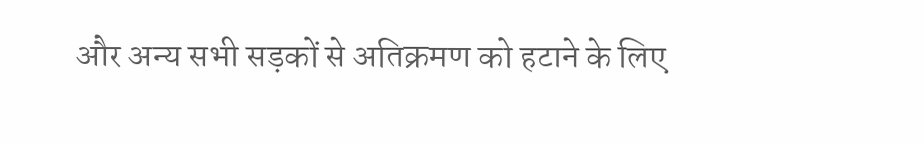और अन्य सभी सड़कों से अतिक्रमण को हटाने के लिए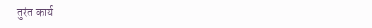तुरंत कार्य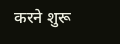करने शुरू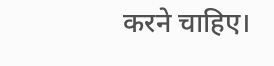करने चाहिए।